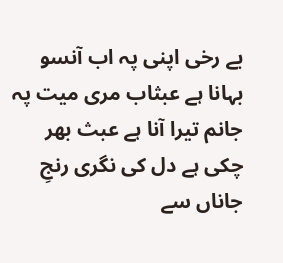بے رخی اپنی پہ اب آنسو بہانا ہے عبثاب مری میت پہ جانم تیرا آنا ہے عبث بھر چکی ہے دل کی نگری رنجِ جاناں سے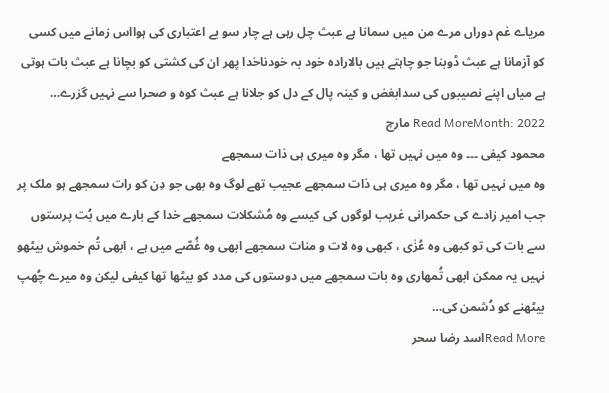مریاے غم دوراں مرے من میں سمانا ہے عبث چل رہی ہے چار سو بے اعتباری کی ہوااس زمانے میں کسی کو آزمانا ہے عبث ڈوبنا جو چاہتے ہیں بالارادہ خود بہ خودناخدا پھر ان کی کشتی کو بچانا ہے عبث بات ہوتی ہے میاں اپنے نصیبوں کی سدابغض و کینہ پال کے دل کو جلانا ہے عبث کوہ و صحرا سے نہیں گزرے…
Read MoreMonth: 2022 مارچ
محمود کیفی ۔۔۔ وہ میں نہیں تھا ، مگر وہ میری ہی ذات سمجھے
وہ میں نہیں تھا ، مگر وہ میری ہی ذات سمجھے عجیب تھے لوگ وہ بھی جو دِن کو رات سمجھے ہو ملک پر جب امیر زادے کی حکمرانی غریب لوگوں کی کیسے وہ مُشکلات سمجھے خدا کے بارے میں بُت پرستوں سے بات کی تو کبھی وہ عُزٰی ، کبھی وہ لات و منات سمجھے ابھی وہ غُصّے میں ہے ، ابھی تُم خموش بیٹھو نہیں یہ ممکن ابھی تُمھاری وہ بات سمجھے میں دوستوں کی مدد کو بیٹھا تھا کیفی لیکن وہ میرے چُھپ بیٹھنے کو دُشمن کی…
Read Moreاسد رضا سحر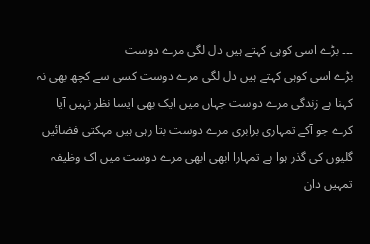۔۔۔ بڑے اسی کوہی کہتے ہیں دل لگی مرے دوست
بڑے اسی کوہی کہتے ہیں دل لگی مرے دوست کسی سے کچھ بھی نہ کہنا ہے زندگی مرے دوست جہاں میں ایک بھی ایسا نظر نہیں آیا کرے جو آکے تمہاری برابری مرے دوست بتا رہی ہیں مہکتی فضائیں گلیوں کی گذر ہوا ہے تمہارا ابھی ابھی مرے دوست میں اک وظیفہ تمہیں دان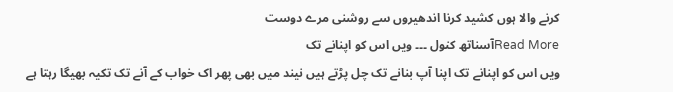کرنے والا ہوں کشید کرنا اندھیروں سے روشنی مرے دوست
Read Moreآسناتھ کنول ۔۔۔ ویں اس کو اپنانے تک
ویں اس کو اپنانے تک اپنا آپ بنانے تک چل پڑتے ہیں نیند میں بھی پھر اک خواب کے آنے تک تکیہ بھیگا رہتا ہے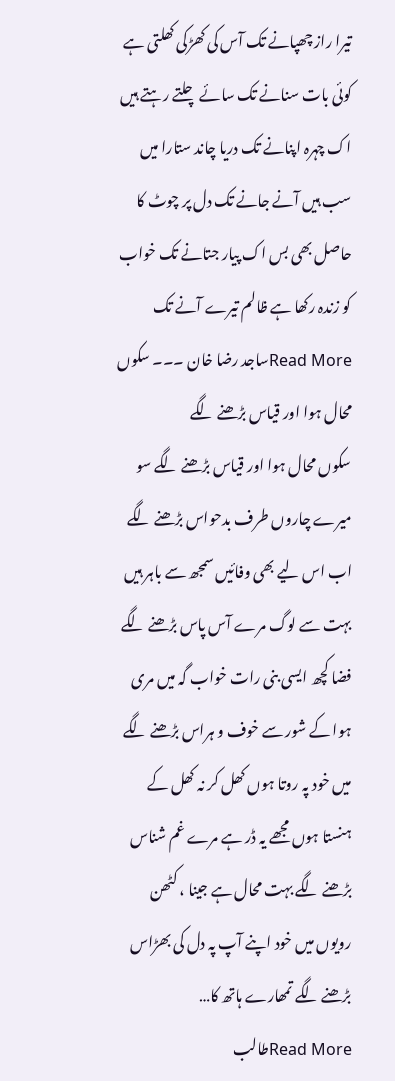تیرا راز چھپانے تک آس کی کھڑکی کھلتی ہے کوئی بات سنانے تک سائے چلتے رہتے ہیں اک چہرہ اپنانے تک دریا چاند ستارا میں سب ہیں آنے جانے تک دل پر چوٹ کا حاصل بھی بس اک پیار جتانے تک خواب کو زندہ رکھا ہے ظالم تیرے آنے تک
Read Moreساجد رضا خان ۔۔۔ سکوں محال ہوا اور قیاس بڑھنے لگے
سکوں محال ہوا اور قیاس بڑھنے لگے سو میرے چاروں طرف بدحواس بڑھنے لگے اب اس لیے بھی وفائیں سمجھ سے باہر ہیں بہت سے لوگ مرے آس پاس بڑھنے لگے فضا کچھ ایسی بنی رات خواب گہ میں مری ہوا کے شور سے خوف و ہراس بڑھنے لگے میں خود پہ روتا ہوں کھل کر نہ کھل کے ہنستا ہوں مجھے یہ ڈر ہے مرے غم شناس بڑھنے لگے بہت محال ہے جینا ، کٹھن رویوں میں خود اپنے آپ پہ دل کی بھڑاس بڑھنے لگے تمھارے ہاتھ کا…
Read Moreطالب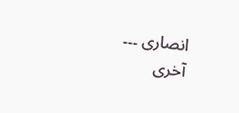انصاری ۔۔۔ آخری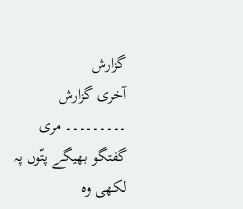گزارش
آخری گزارش ۔۔۔۔۔۔۔۔۔ مری گفتگو بھیگے پتّوں پہ لکھی وہ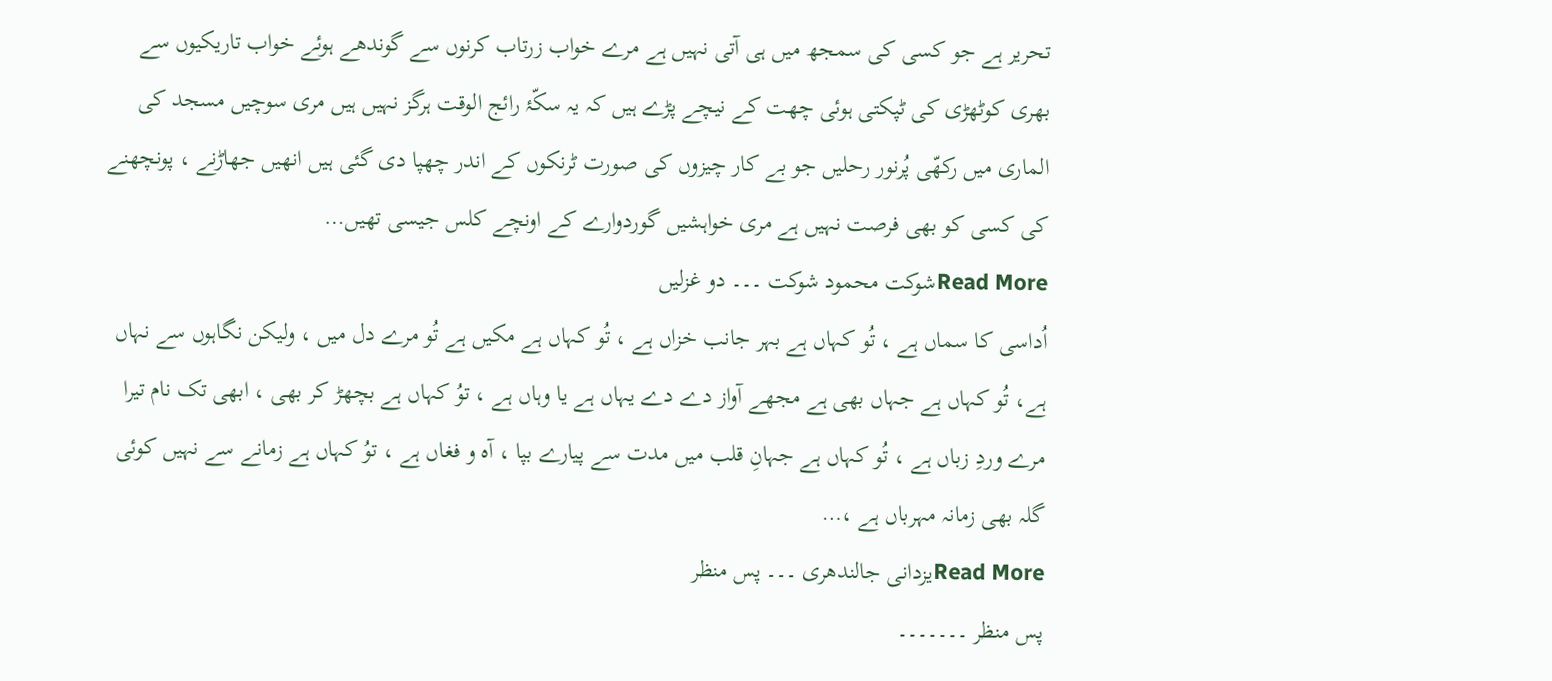تحریر ہے جو کسی کی سمجھ میں ہی آتی نہیں ہے مرے خواب زرتاب کرنوں سے گوندھے ہوئے خواب تاریکیوں سے بھری کوٹھڑی کی ٹپکتی ہوئی چھت کے نیچے پڑے ہیں کہ یہ سکّۂ رائج الوقت ہرگز نہیں ہیں مری سوچیں مسجد کی الماری میں رکھّی پُرنور رحلیں جو بے کار چیزوں کی صورت ٹرنکوں کے اندر چھپا دی گئی ہیں انھیں جھاڑنے ، پونچھنے کی کسی کو بھی فرصت نہیں ہے مری خواہشیں گوردوارے کے اونچے کلس جیسی تھیں…
Read Moreشوکت محمود شوکت ۔۔۔ دو غزلیں
اُداسی کا سماں ہے ، تُو کہاں ہے بہر جانب خزاں ہے ، تُو کہاں ہے مکیں ہے تُو مرے دل میں ، ولیکن نگاہوں سے نہاں ہے، تُو کہاں ہے جہاں بھی ہے مجھے آواز دے دے یہاں ہے یا وہاں ہے ، توُ کہاں ہے بچھڑ کر بھی ، ابھی تک نام تیرا مرے وردِ زباں ہے ، تُو کہاں ہے جہانِ قلب میں مدت سے پیارے بپا ، آہ و فغاں ہے ، توُ کہاں ہے زمانے سے نہیں کوئی گلہ بھی زمانہ مہرباں ہے ،…
Read Moreیزدانی جالندھری ۔۔۔ پس منظر
پس منظر ۔۔۔۔۔۔۔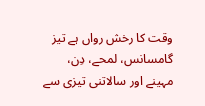وقت کا رخش رواں ہے تیز گامسانس، لمحے، دِن، مہینے اور سالاتنی تیزی سے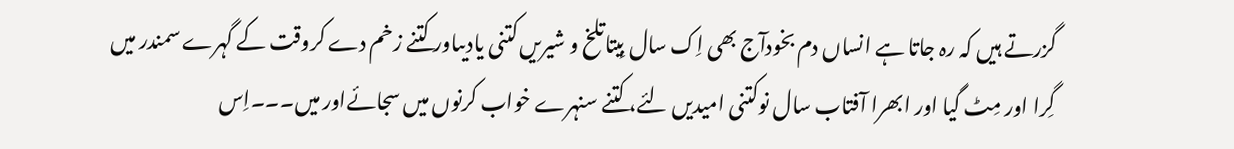گزرتے ہیں کہ رہ جاتا ہے انساں دم بخودآج بھی اِک سال بِیتاتلخ و شیریں کتنی یادیںاور کتنے زخم دے کروقت کے گہرے سمندر میں گِرا اور مِٹ گیا اور ابھرا آفتاب سال نوکتنی امیدیں لئے، کتنے سنہرے خواب کرنوں میں سجائےاور میں۔۔۔اِس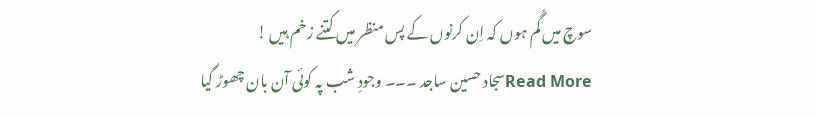سوچ میں گُم ہوں کہ اِن کرنوں کے پس منظر میں کتنے زخم ہیں !
Read Moreسجاد حسین ساجد ۔۔۔ وجودِ شب پہ کوئی آن بان چھوڑ گیا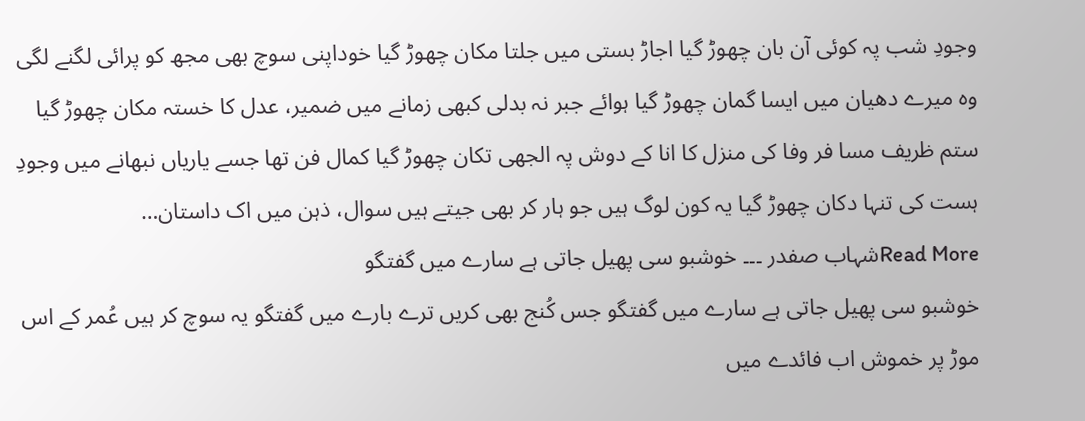وجودِ شب پہ کوئی آن بان چھوڑ گیا اجاڑ بستی میں جلتا مکان چھوڑ گیا خوداپنی سوچ بھی مجھ کو پرائی لگنے لگی وہ میرے دھیان میں ایسا گمان چھوڑ گیا ہوائے جبر نہ بدلی کبھی زمانے میں ضمیر، عدل کا خستہ مکان چھوڑ گیا ستم ظریف مسا فر وفا کی منزل کا انا کے دوش پہ الجھی تکان چھوڑ گیا کمال فن تھا جسے یاریاں نبھانے میں وجودِ ہست کی تنہا دکان چھوڑ گیا یہ کون لوگ ہیں جو ہار کر بھی جیتے ہیں سوال، ذہن میں اک داستان…
Read Moreشہاب صفدر ۔۔۔ خوشبو سی پھیل جاتی ہے سارے میں گفتگو
خوشبو سی پھیل جاتی ہے سارے میں گفتگو جس کُنج بھی کریں ترے بارے میں گفتگو یہ سوچ کر ہیں عُمر کے اس موڑ پر خموش اب فائدے میں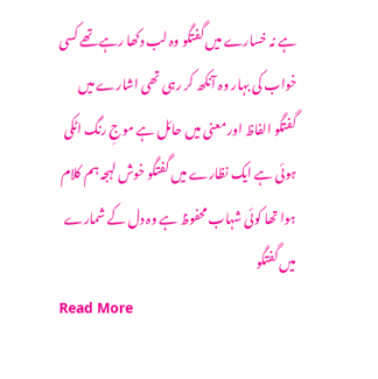ہے نہ خسارے میں گفتگو وہ لب دکھا رہے تھے کسی خواب کی بہار وہ آنکھ کر رہی تھی اشارے میں گفتگو الفاظ اور معنی میں حائل ہے موجِ رنگ اٹکی ہوئی ہے ایک نظارے میں گفتگو خوش لہجہ ہم کلام ہوا تھا کوئی شہاب محفوظ ہے وہ دل کے شمارے میں گفتگو
Read More